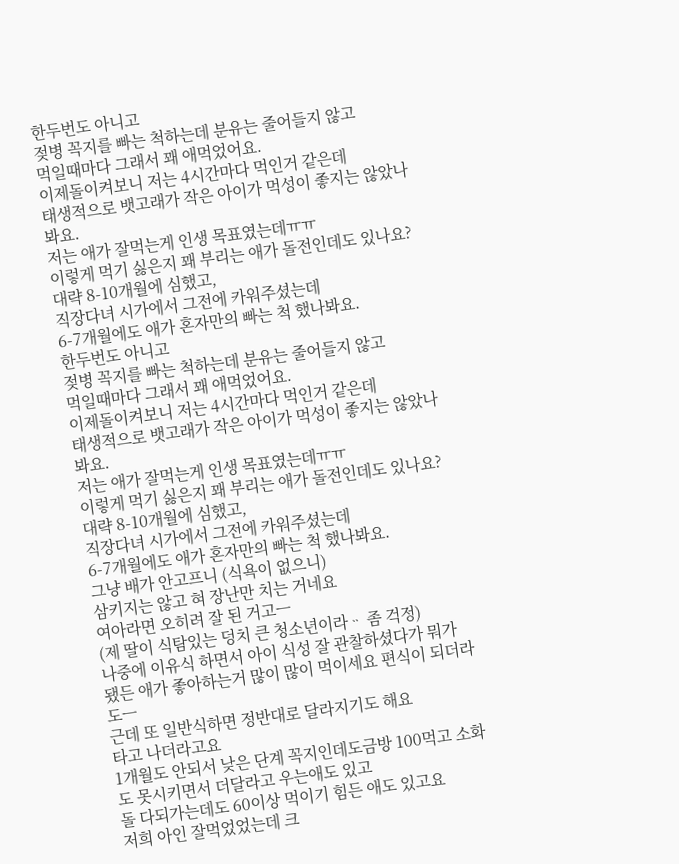한두번도 아니고
젖병 꼭지를 빠는 척하는데 분유는 줄어들지 않고
먹일때마다 그래서 꽤 애먹었어요.
이제돌이켜보니 저는 4시간마다 먹인거 같은데
태생적으로 뱃고래가 작은 아이가 먹성이 좋지는 않았나봐요.
저는 애가 잘먹는게 인생 목표였는데ㅠㅠ
이렇게 먹기 싫은지 꽤 부리는 애가 돌전인데도 있나요?
대략 8-10개월에 심했고,
직장다녀 시가에서 그전에 카워주셨는데
6-7개월에도 애가 혼자만의 빠는 척 했나봐요.
한두번도 아니고
젖병 꼭지를 빠는 척하는데 분유는 줄어들지 않고
먹일때마다 그래서 꽤 애먹었어요.
이제돌이켜보니 저는 4시간마다 먹인거 같은데
태생적으로 뱃고래가 작은 아이가 먹성이 좋지는 않았나봐요.
저는 애가 잘먹는게 인생 목표였는데ㅠㅠ
이렇게 먹기 싫은지 꽤 부리는 애가 돌전인데도 있나요?
대략 8-10개월에 심했고,
직장다녀 시가에서 그전에 카워주셨는데
6-7개월에도 애가 혼자만의 빠는 척 했나봐요.
그냥 배가 안고프니 (식욕이 없으니)
삼키지는 않고 혀 장난만 치는 거네요
여아라면 오히려 잘 된 거고ㅡ
(제 딸이 식탐있는 덩치 큰 청소년이라ᆢ 좀 걱정)
나중에 이유식 하면서 아이 식성 잘 관찰하셨다가 뭐가 됐든 애가 좋아하는거 많이 많이 먹이세요 편식이 되더라도ㅡ
근데 또 일반식하면 정반대로 달라지기도 해요
타고 나더라고요
1개월도 안되서 낮은 단계 꼭지인데도금방 100먹고 소화도 못시키면서 더달라고 우는애도 있고
돌 다되가는데도 60이상 먹이기 힘든 애도 있고요
저희 아인 잘먹었었는데 크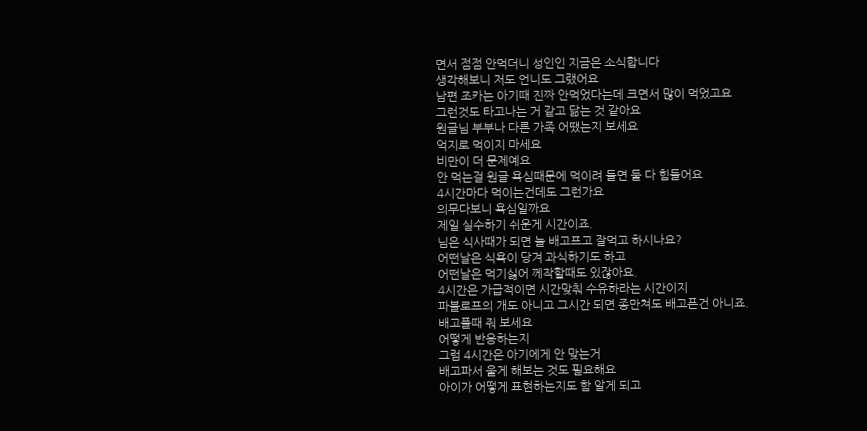면서 점점 안먹더니 성인인 지금은 소식합니다
생각해보니 저도 언니도 그랬어요
남편 조카는 아기때 진짜 안먹었다는데 크면서 많이 먹었고요
그런것도 타고나는 거 같고 닮는 것 같아요
원글님 부부나 다른 가족 어땠는지 보세요
억지로 먹이지 마세요
비만이 더 문제예요
안 먹는걸 원글 욕심때문에 먹이려 들면 둘 다 힘들어요
4시간마다 먹이는건데도 그런가요
의무다보니 욕심일까요
제일 실수하기 쉬운게 시간이죠.
님은 식사때가 되면 늘 배고프고 잘먹고 하시나요?
어떤날은 식욕이 당겨 과식하기도 하고
어떤날은 먹기싫어 께작할때도 있잖아요.
4시간은 가급적이면 시간맞춰 수유하라는 시간이지
파블로프의 개도 아니고 그시간 되면 종만쳐도 배고픈건 아니죠.
배고플때 줘 보세요
어떻게 반응하는지
그럼 4시간은 아기에게 안 맞는거
배고파서 울게 해보는 것도 필요해요
아이가 어떻게 표현하는지도 함 알게 되고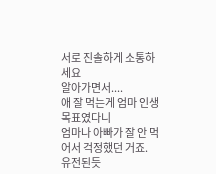서로 진솔하게 소통하세요
알아가면서....
애 잘 먹는게 엄마 인생 목표였다니
엄마나 아빠가 잘 안 먹어서 걱정했던 거죠.
유전된듯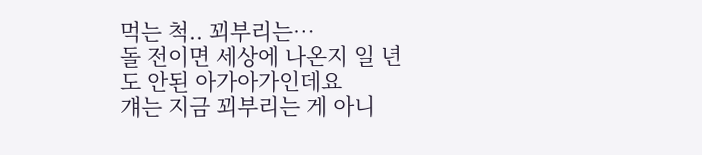먹는 척.. 꾀부리는…
돌 전이면 세상에 나온지 일 년도 안된 아가아가인데요
걔는 지금 꾀부리는 게 아니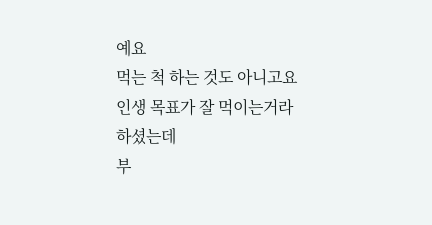예요
먹는 척 하는 것도 아니고요
인생 목표가 잘 먹이는거라 하셨는데
부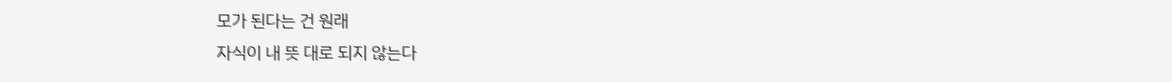모가 된다는 건 원래
자식이 내 뜻 대로 되지 않는다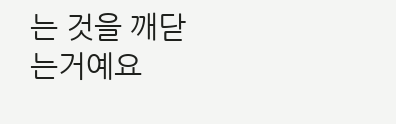는 것을 깨닫는거예요